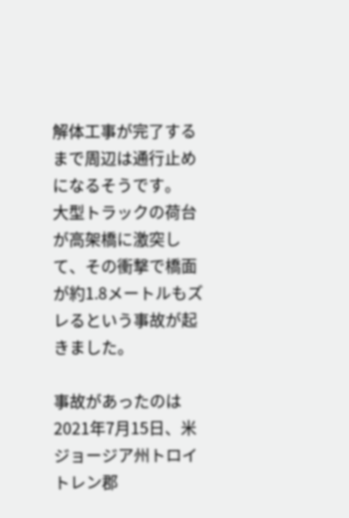解体工事が完了するまで周辺は通行止めになるそうです。
大型トラックの荷台が高架橋に激突して、その衝撃で橋面が約1.8メートルもズレるという事故が起きました。

事故があったのは2021年7月15日、米ジョージア州トロイトレン郡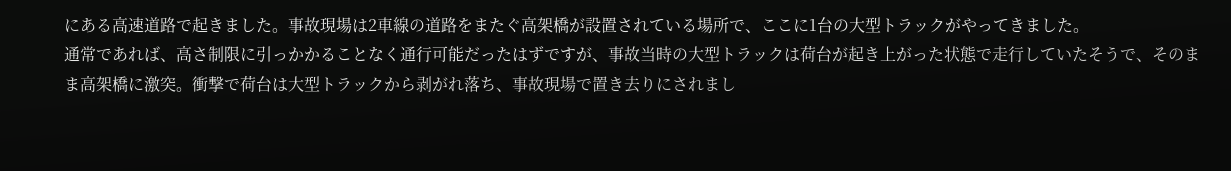にある高速道路で起きました。事故現場は2車線の道路をまたぐ高架橋が設置されている場所で、ここに1台の大型トラックがやってきました。
通常であれば、高さ制限に引っかかることなく通行可能だったはずですが、事故当時の大型トラックは荷台が起き上がった状態で走行していたそうで、そのまま高架橋に激突。衝撃で荷台は大型トラックから剥がれ落ち、事故現場で置き去りにされまし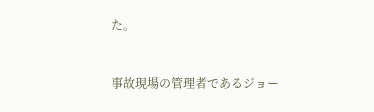た。


事故現場の管理者であるジョー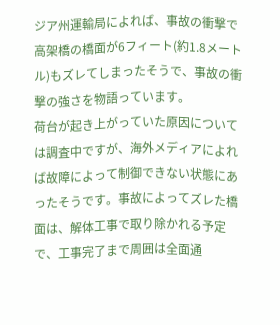ジア州運輸局によれば、事故の衝撃で高架橋の橋面が6フィート(約1.8メートル)もズレてしまったそうで、事故の衝撃の強さを物語っています。
荷台が起き上がっていた原因については調査中ですが、海外メディアによれば故障によって制御できない状態にあったそうです。事故によってズレた橋面は、解体工事で取り除かれる予定で、工事完了まで周囲は全面通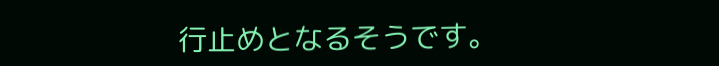行止めとなるそうです。